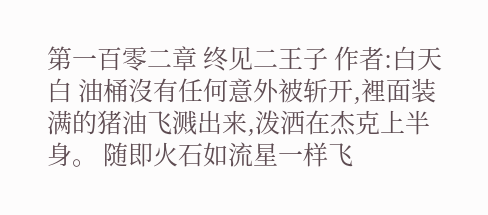第一百零二章 终见二王子 作者:白天白 油桶沒有任何意外被斩开,裡面装满的猪油飞溅出来,泼洒在杰克上半身。 随即火石如流星一样飞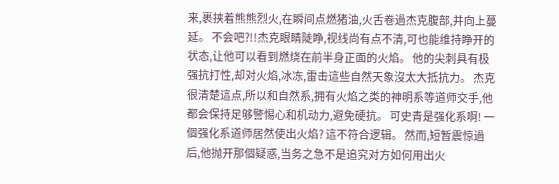来,裹挟着熊熊烈火,在瞬间点燃猪油,火舌卷過杰克腹部,并向上蔓延。 不会吧?!!杰克眼睛陡睁,视线尚有点不清,可也能维持睁开的状态,让他可以看到燃烧在前半身正面的火焰。 他的尖刺具有极强抗打性,却对火焰,冰冻,雷击這些自然天象沒太大抵抗力。 杰克很清楚這点,所以和自然系,拥有火焰之类的神明系等道师交手,他都会保持足够警惕心和机动力,避免硬抗。 可史青是强化系啊! 一個强化系道师居然使出火焰? 這不符合逻辑。 然而,短暂震惊過后,他抛开那個疑惑,当务之急不是追究对方如何用出火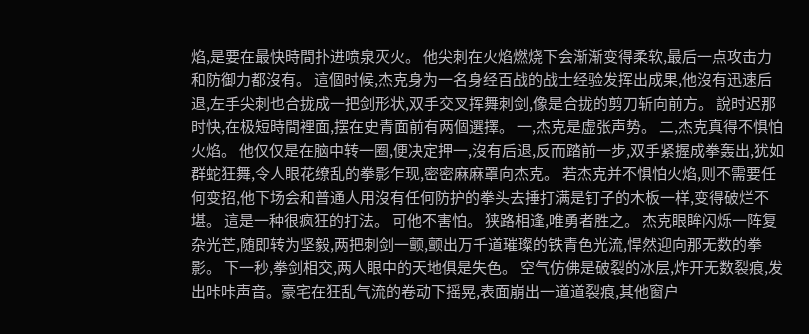焰,是要在最快時間扑进喷泉灭火。 他尖刺在火焰燃烧下会渐渐变得柔软,最后一点攻击力和防御力都沒有。 這個时候,杰克身为一名身经百战的战士经验发挥出成果,他沒有迅速后退,左手尖刺也合拢成一把剑形状,双手交叉挥舞刺剑,像是合拢的剪刀斩向前方。 說时迟那时快,在极短時間裡面,摆在史青面前有两個選擇。 一,杰克是虚张声势。 二,杰克真得不惧怕火焰。 他仅仅是在脑中转一圈,便决定押一,沒有后退,反而踏前一步,双手紧握成拳轰出,犹如群蛇狂舞,令人眼花缭乱的拳影乍现,密密麻麻罩向杰克。 若杰克并不惧怕火焰,则不需要任何变招,他下场会和普通人用沒有任何防护的拳头去捶打满是钉子的木板一样,变得破烂不堪。 這是一种很疯狂的打法。 可他不害怕。 狭路相逢,唯勇者胜之。 杰克眼眸闪烁一阵复杂光芒,随即转为坚毅,两把刺剑一颤,颤出万千道璀璨的铁青色光流,悍然迎向那无数的拳影。 下一秒,拳剑相交,两人眼中的天地俱是失色。 空气仿佛是破裂的冰层,炸开无数裂痕,发出咔咔声音。豪宅在狂乱气流的卷动下摇晃,表面崩出一道道裂痕,其他窗户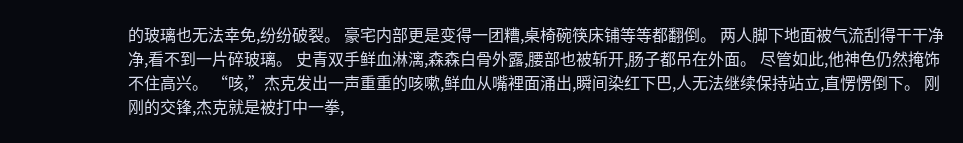的玻璃也无法幸免,纷纷破裂。 豪宅内部更是变得一团糟,桌椅碗筷床铺等等都翻倒。 两人脚下地面被气流刮得干干净净,看不到一片碎玻璃。 史青双手鲜血淋漓,森森白骨外露,腰部也被斩开,肠子都吊在外面。 尽管如此,他神色仍然掩饰不住高兴。 “咳,”杰克发出一声重重的咳嗽,鲜血从嘴裡面涌出,瞬间染红下巴,人无法继续保持站立,直愣愣倒下。 刚刚的交锋,杰克就是被打中一拳,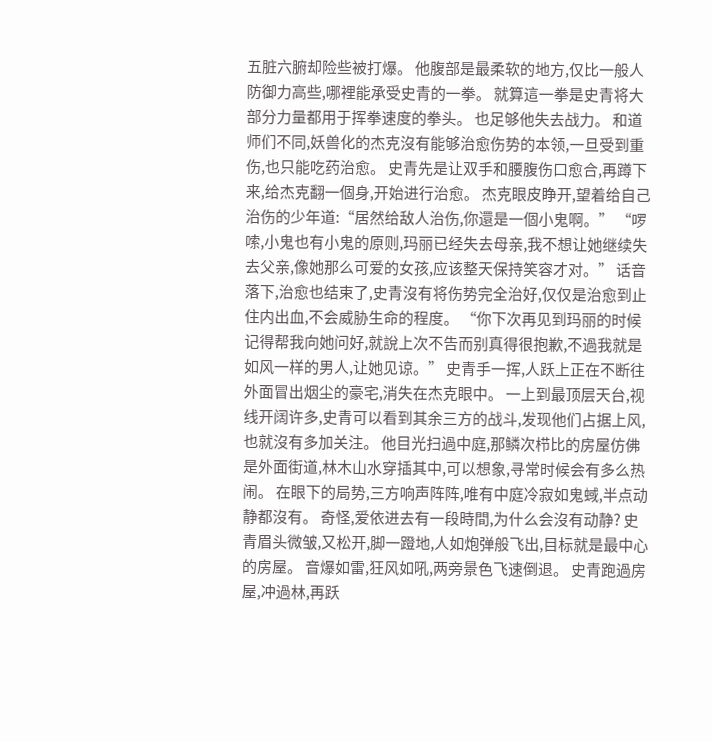五脏六腑却险些被打爆。 他腹部是最柔软的地方,仅比一般人防御力高些,哪裡能承受史青的一拳。 就算這一拳是史青将大部分力量都用于挥拳速度的拳头。 也足够他失去战力。 和道师们不同,妖兽化的杰克沒有能够治愈伤势的本领,一旦受到重伤,也只能吃药治愈。 史青先是让双手和腰腹伤口愈合,再蹲下来,给杰克翻一個身,开始进行治愈。 杰克眼皮睁开,望着给自己治伤的少年道:“居然给敌人治伤,你還是一個小鬼啊。” “啰嗦,小鬼也有小鬼的原则,玛丽已经失去母亲,我不想让她继续失去父亲,像她那么可爱的女孩,应该整天保持笑容才对。” 话音落下,治愈也结束了,史青沒有将伤势完全治好,仅仅是治愈到止住内出血,不会威胁生命的程度。 “你下次再见到玛丽的时候记得帮我向她问好,就說上次不告而别真得很抱歉,不過我就是如风一样的男人,让她见谅。” 史青手一挥,人跃上正在不断往外面冒出烟尘的豪宅,消失在杰克眼中。 一上到最顶层天台,视线开阔许多,史青可以看到其余三方的战斗,发现他们占据上风,也就沒有多加关注。 他目光扫過中庭,那鳞次栉比的房屋仿佛是外面街道,林木山水穿插其中,可以想象,寻常时候会有多么热闹。 在眼下的局势,三方响声阵阵,唯有中庭冷寂如鬼蜮,半点动静都沒有。 奇怪,爱依进去有一段時間,为什么会沒有动静? 史青眉头微皱,又松开,脚一蹬地,人如炮弹般飞出,目标就是最中心的房屋。 音爆如雷,狂风如吼,两旁景色飞速倒退。 史青跑過房屋,冲過林,再跃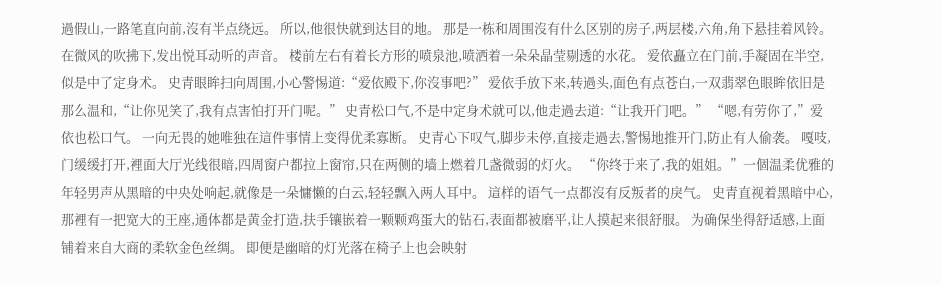過假山,一路笔直向前,沒有半点绕远。 所以,他很快就到达目的地。 那是一栋和周围沒有什么区别的房子,两层楼,六角,角下悬挂着风铃。 在微风的吹拂下,发出悦耳动听的声音。 楼前左右有着长方形的喷泉池,喷洒着一朵朵晶莹剔透的水花。 爱依矗立在门前,手凝固在半空,似是中了定身术。 史青眼眸扫向周围,小心警惕道:“爱依殿下,你沒事吧?” 爱依手放下来,转過头,面色有点苍白,一双翡翠色眼眸依旧是那么温和,“让你见笑了,我有点害怕打开门呢。” 史青松口气,不是中定身术就可以,他走過去道:“让我开门吧。” “嗯,有劳你了,”爱依也松口气。 一向无畏的她唯独在這件事情上变得优柔寡断。 史青心下叹气,脚步未停,直接走過去,警惕地推开门,防止有人偷袭。 嘎吱,门缓缓打开,裡面大厅光线很暗,四周窗户都拉上窗帘,只在两侧的墙上燃着几盏微弱的灯火。 “你终于来了,我的姐姐。”一個温柔优雅的年轻男声从黑暗的中央处响起,就像是一朵慵懒的白云,轻轻飘入两人耳中。 這样的语气一点都沒有反叛者的戾气。 史青直视着黑暗中心,那裡有一把宽大的王座,通体都是黄金打造,扶手镶嵌着一颗颗鸡蛋大的钻石,表面都被磨平,让人摸起来很舒服。 为确保坐得舒适感,上面铺着来自大商的柔软金色丝绸。 即便是幽暗的灯光落在椅子上也会映射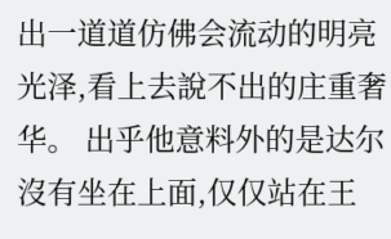出一道道仿佛会流动的明亮光泽,看上去說不出的庄重奢华。 出乎他意料外的是达尔沒有坐在上面,仅仅站在王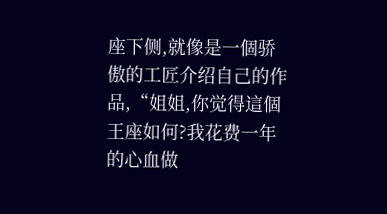座下侧,就像是一個骄傲的工匠介绍自己的作品,“姐姐,你觉得這個王座如何?我花费一年的心血做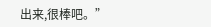出来,很棒吧。”